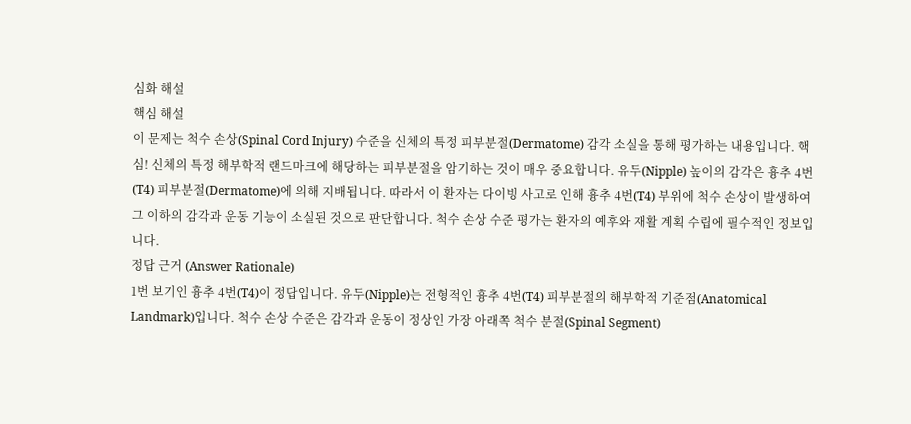심화 해설
핵심 해설
이 문제는 척수 손상(Spinal Cord Injury) 수준을 신체의 특정 피부분절(Dermatome) 감각 소실을 통해 평가하는 내용입니다. 핵심! 신체의 특정 해부학적 랜드마크에 해당하는 피부분절을 암기하는 것이 매우 중요합니다. 유두(Nipple) 높이의 감각은 흉추 4번(T4) 피부분절(Dermatome)에 의해 지배됩니다. 따라서 이 환자는 다이빙 사고로 인해 흉추 4번(T4) 부위에 척수 손상이 발생하여 그 이하의 감각과 운동 기능이 소실된 것으로 판단합니다. 척수 손상 수준 평가는 환자의 예후와 재활 계획 수립에 필수적인 정보입니다.
정답 근거 (Answer Rationale)
1번 보기인 흉추 4번(T4)이 정답입니다. 유두(Nipple)는 전형적인 흉추 4번(T4) 피부분절의 해부학적 기준점(Anatomical Landmark)입니다. 척수 손상 수준은 감각과 운동이 정상인 가장 아래쪽 척수 분절(Spinal Segment)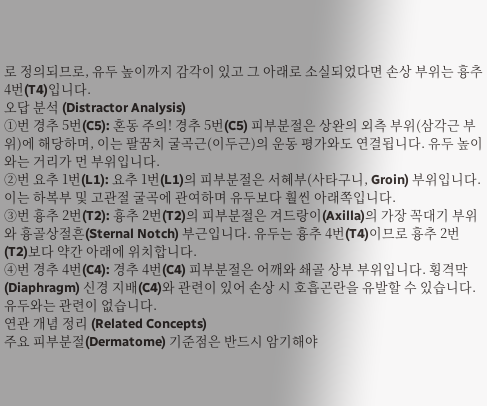로 정의되므로, 유두 높이까지 감각이 있고 그 아래로 소실되었다면 손상 부위는 흉추 4번(T4)입니다.
오답 분석 (Distractor Analysis)
①번 경추 5번(C5): 혼동 주의! 경추 5번(C5) 피부분절은 상완의 외측 부위(삼각근 부위)에 해당하며, 이는 팔꿈치 굴곡근(이두근)의 운동 평가와도 연결됩니다. 유두 높이와는 거리가 먼 부위입니다.
②번 요추 1번(L1): 요추 1번(L1)의 피부분절은 서혜부(사타구니, Groin) 부위입니다. 이는 하복부 및 고관절 굴곡에 관여하며 유두보다 훨씬 아래쪽입니다.
③번 흉추 2번(T2): 흉추 2번(T2)의 피부분절은 겨드랑이(Axilla)의 가장 꼭대기 부위와 흉골상절흔(Sternal Notch) 부근입니다. 유두는 흉추 4번(T4)이므로 흉추 2번(T2)보다 약간 아래에 위치합니다.
④번 경추 4번(C4): 경추 4번(C4) 피부분절은 어깨와 쇄골 상부 부위입니다. 횡격막(Diaphragm) 신경 지배(C4)와 관련이 있어 손상 시 호흡곤란을 유발할 수 있습니다. 유두와는 관련이 없습니다.
연관 개념 정리 (Related Concepts)
주요 피부분절(Dermatome) 기준점은 반드시 암기해야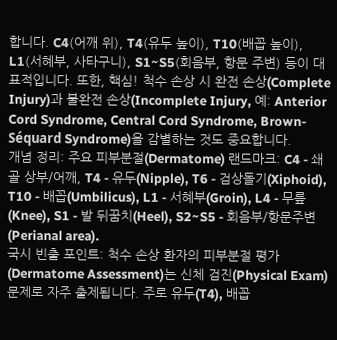합니다. C4(어깨 위), T4(유두 높이), T10(배꼽 높이), L1(서혜부, 사타구니), S1~S5(회음부, 항문 주변) 등이 대표적입니다. 또한, 핵심! 척수 손상 시 완전 손상(Complete Injury)과 불완전 손상(Incomplete Injury, 예: Anterior Cord Syndrome, Central Cord Syndrome, Brown-Séquard Syndrome)을 감별하는 것도 중요합니다.
개념 정리: 주요 피부분절(Dermatome) 랜드마크: C4 - 쇄골 상부/어깨, T4 - 유두(Nipple), T6 - 검상돌기(Xiphoid), T10 - 배꼽(Umbilicus), L1 - 서혜부(Groin), L4 - 무릎(Knee), S1 - 발 뒤꿈치(Heel), S2~S5 - 회음부/항문주변(Perianal area).
국시 빈출 포인트: 척수 손상 환자의 피부분절 평가(Dermatome Assessment)는 신체 검진(Physical Exam) 문제로 자주 출제됩니다. 주로 유두(T4), 배꼽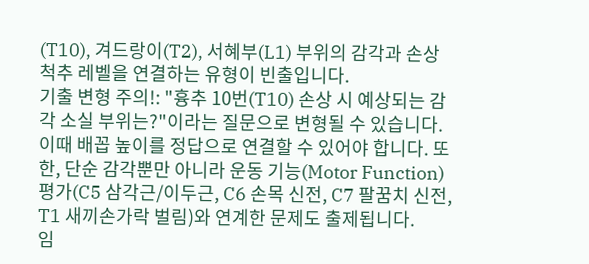(T10), 겨드랑이(T2), 서혜부(L1) 부위의 감각과 손상 척추 레벨을 연결하는 유형이 빈출입니다.
기출 변형 주의!: "흉추 10번(T10) 손상 시 예상되는 감각 소실 부위는?"이라는 질문으로 변형될 수 있습니다. 이때 배꼽 높이를 정답으로 연결할 수 있어야 합니다. 또한, 단순 감각뿐만 아니라 운동 기능(Motor Function) 평가(C5 삼각근/이두근, C6 손목 신전, C7 팔꿈치 신전, T1 새끼손가락 벌림)와 연계한 문제도 출제됩니다.
임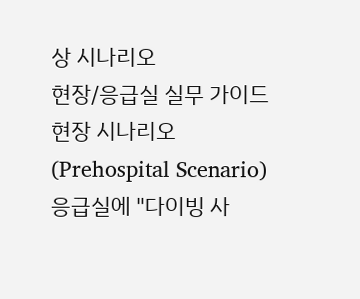상 시나리오
현장/응급실 실무 가이드
현장 시나리오 (Prehospital Scenario)
응급실에 "다이빙 사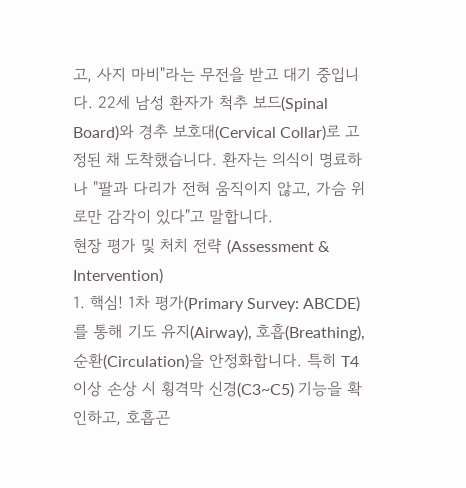고, 사지 마비"라는 무전을 받고 대기 중입니다. 22세 남성 환자가 척추 보드(Spinal Board)와 경추 보호대(Cervical Collar)로 고정된 채 도착했습니다. 환자는 의식이 명료하나 "팔과 다리가 전혀 움직이지 않고, 가슴 위로만 감각이 있다"고 말합니다.
현장 평가 및 처치 전략 (Assessment & Intervention)
1. 핵심! 1차 평가(Primary Survey: ABCDE)를 통해 기도 유지(Airway), 호흡(Breathing), 순환(Circulation)을 안정화합니다. 특히 T4 이상 손상 시 횡격막 신경(C3~C5) 기능을 확인하고, 호흡곤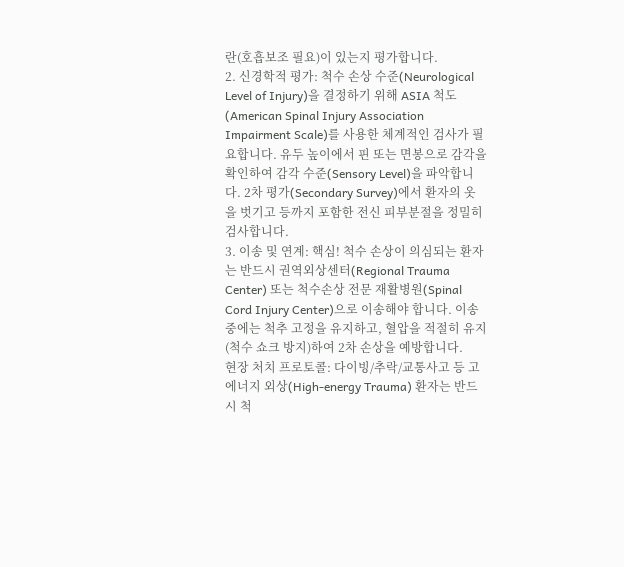란(호흡보조 필요)이 있는지 평가합니다.
2. 신경학적 평가: 척수 손상 수준(Neurological Level of Injury)을 결정하기 위해 ASIA 척도(American Spinal Injury Association Impairment Scale)를 사용한 체계적인 검사가 필요합니다. 유두 높이에서 핀 또는 면봉으로 감각을 확인하여 감각 수준(Sensory Level)을 파악합니다. 2차 평가(Secondary Survey)에서 환자의 옷을 벗기고 등까지 포함한 전신 피부분절을 정밀히 검사합니다.
3. 이송 및 연계: 핵심! 척수 손상이 의심되는 환자는 반드시 권역외상센터(Regional Trauma Center) 또는 척수손상 전문 재활병원(Spinal Cord Injury Center)으로 이송해야 합니다. 이송 중에는 척추 고정을 유지하고, 혈압을 적절히 유지(척수 쇼크 방지)하여 2차 손상을 예방합니다.
현장 처치 프로토콜: 다이빙/추락/교통사고 등 고에너지 외상(High-energy Trauma) 환자는 반드시 척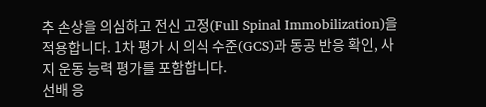추 손상을 의심하고 전신 고정(Full Spinal Immobilization)을 적용합니다. 1차 평가 시 의식 수준(GCS)과 동공 반응 확인, 사지 운동 능력 평가를 포함합니다.
선배 응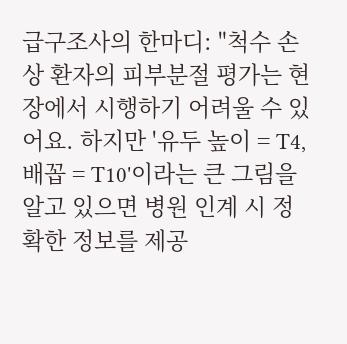급구조사의 한마디: "척수 손상 환자의 피부분절 평가는 현장에서 시행하기 어려울 수 있어요. 하지만 '유두 높이 = T4, 배꼽 = T10'이라는 큰 그림을 알고 있으면 병원 인계 시 정확한 정보를 제공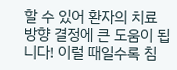할 수 있어 환자의 치료 방향 결정에 큰 도움이 됩니다! 이럴 때일수록 침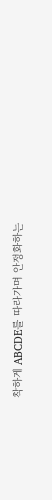착하게 ABCDE를 따라가며 안정화하는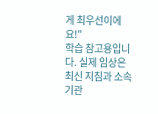게 최우선이에요!"
학습 참고용입니다. 실제 임상은 최신 지침과 소속 기관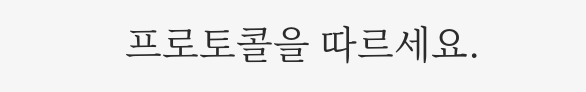프로토콜을 따르세요.